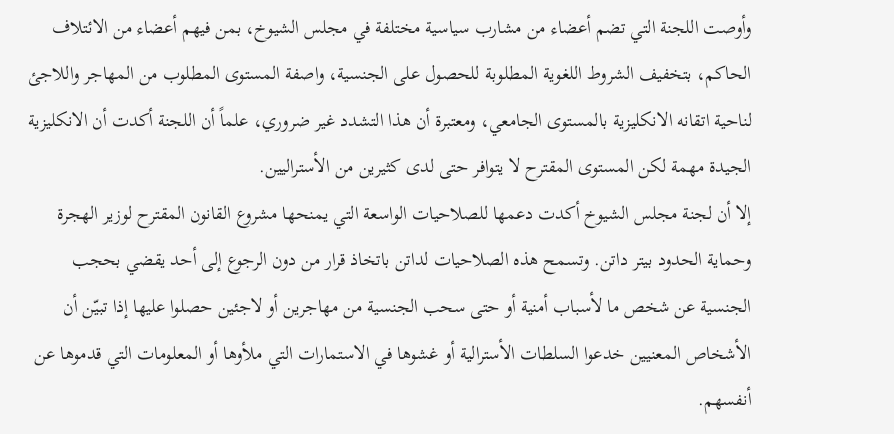وأوصت اللجنة التي تضم أعضاء من مشارب سياسية مختلفة في مجلس الشيوخ، بمن فيهم أعضاء من الائتلاف الحاكم، بتخفيف الشروط اللغوية المطلوبة للحصول على الجنسية، واصفة المستوى المطلوب من المهاجر واللاجئ لناحية اتقانه الانكليزية بالمستوى الجامعي، ومعتبرة أن هذا التشدد غير ضروري، علماً أن اللجنة أكدت أن الانكليزية الجيدة مهمة لكن المستوى المقترح لا يتوافر حتى لدى كثيرين من الأستراليين.
إلا أن لجنة مجلس الشيوخ أكدت دعمها للصلاحيات الواسعة التي يمنحها مشروع القانون المقترح لوزير الهجرة وحماية الحدود بيتر داتن. وتسمح هذه الصلاحيات لداتن باتخاذ قرار من دون الرجوع إلى أحد يقضي بحجب الجنسية عن شخص ما لأسباب أمنية أو حتى سحب الجنسية من مهاجرين أو لاجئين حصلوا عليها إذا تبيّن أن الأشخاص المعنيين خدعوا السلطات الأسترالية أو غشوها في الاستمارات التي ملأوها أو المعلومات التي قدموها عن أنفسهم.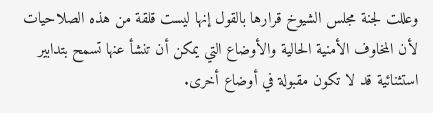وعللت لجنة مجلس الشيوخ قرارها بالقول إنها ليست قلقة من هذه الصلاحيات لأن المخاوف الأمنية الحالية والأوضاع التي يمكن أن تنشأ عنها تسمح بتدابير استثنائية قد لا تكون مقبولة في أوضاع أخرى.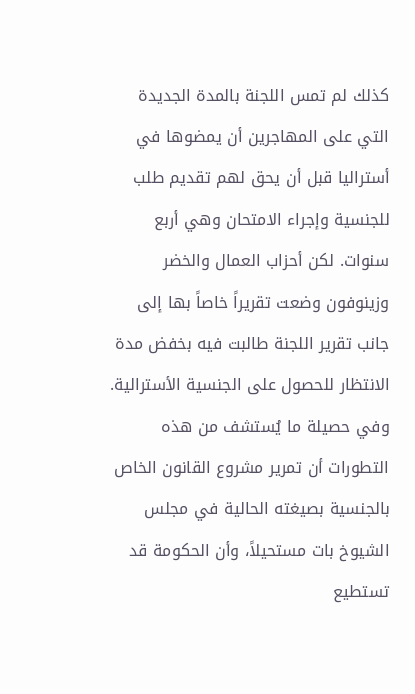كذلك لم تمس اللجنة بالمدة الجديدة التي على المهاجرين أن يمضوها في أستراليا قبل أن يحق لهم تقديم طلب للجنسية وإجراء الامتحان وهي أربع سنوات. لكن أحزاب العمال والخضر وزينوفون وضعت تقريراً خاصاً بها إلى جانب تقرير اللجنة طالبت فيه بخفض مدة الانتظار للحصول على الجنسية الأسترالية.
وفي حصيلة ما يُستشف من هذه التطورات أن تمرير مشروع القانون الخاص بالجنسية بصيغته الحالية في مجلس الشيوخ بات مستحيلاً، وأن الحكومة قد تستطيع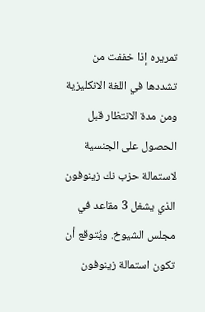تمريره إذا خففت من تشددها في اللغة الانكليزية ومن مدة الانتظار قبل الحصول على الجنسية لاستمالة حزب نك زينوفون الذي يشغل 3 مقاعد في مجلس الشيوخ. ويُتوقع أن تكون استمالة زينوفون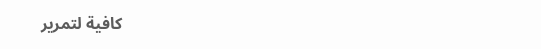كافية لتمرير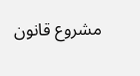مشروع قانون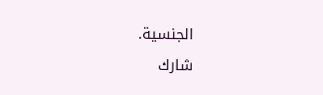الجنسية.
شارك